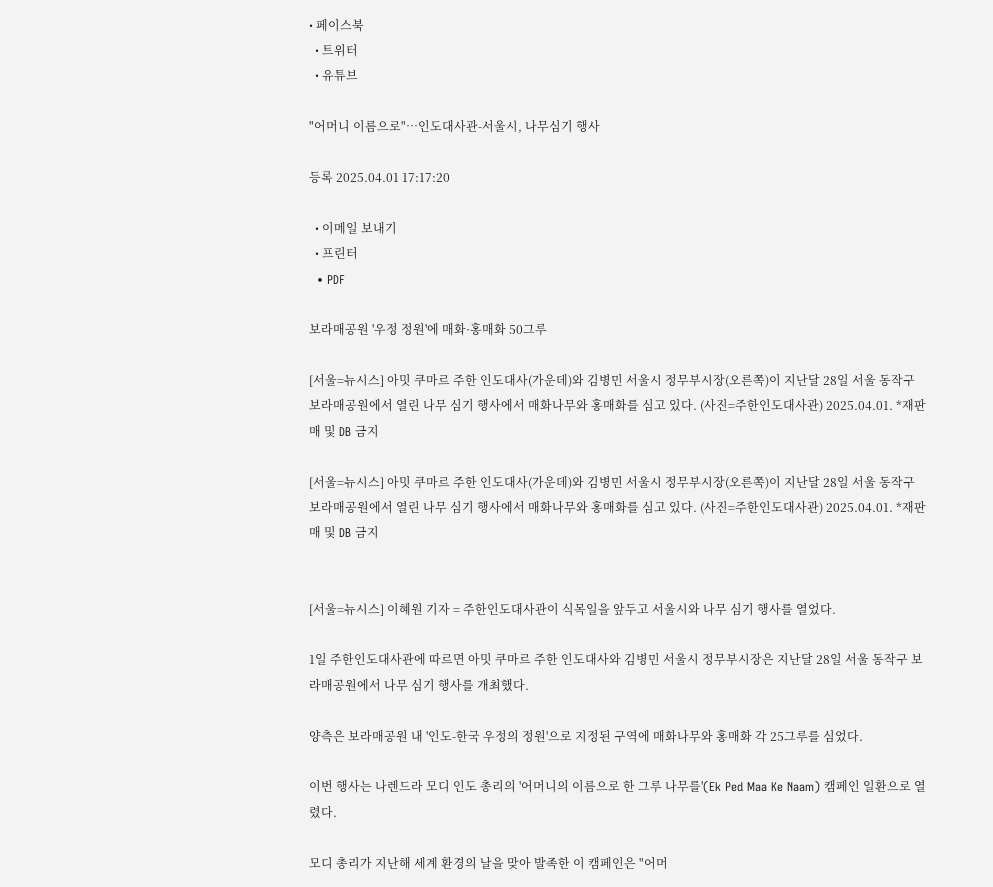• 페이스북
  • 트위터
  • 유튜브

"어머니 이름으로"…인도대사관-서울시, 나무심기 행사

등록 2025.04.01 17:17:20

  • 이메일 보내기
  • 프린터
  • PDF

보라매공원 '우정 정원'에 매화·홍매화 50그루

[서울=뉴시스] 아밋 쿠마르 주한 인도대사(가운데)와 김병민 서울시 정무부시장(오른쪽)이 지난달 28일 서울 동작구 보라매공원에서 열린 나무 심기 행사에서 매화나무와 홍매화를 심고 있다. (사진=주한인도대사관) 2025.04.01. *재판매 및 DB 금지

[서울=뉴시스] 아밋 쿠마르 주한 인도대사(가운데)와 김병민 서울시 정무부시장(오른쪽)이 지난달 28일 서울 동작구 보라매공원에서 열린 나무 심기 행사에서 매화나무와 홍매화를 심고 있다. (사진=주한인도대사관) 2025.04.01. *재판매 및 DB 금지


[서울=뉴시스] 이혜원 기자 = 주한인도대사관이 식목일을 앞두고 서울시와 나무 심기 행사를 열었다.

1일 주한인도대사관에 따르면 아밋 쿠마르 주한 인도대사와 김병민 서울시 정무부시장은 지난달 28일 서울 동작구 보라매공원에서 나무 심기 행사를 개최했다.

양측은 보라매공원 내 '인도-한국 우정의 정원'으로 지정된 구역에 매화나무와 홍매화 각 25그루를 심었다.

이번 행사는 나렌드라 모디 인도 총리의 '어머니의 이름으로 한 그루 나무를'(Ek Ped Maa Ke Naam) 캠페인 일환으로 열렸다.

모디 총리가 지난해 세계 환경의 날을 맞아 발족한 이 캠페인은 "어머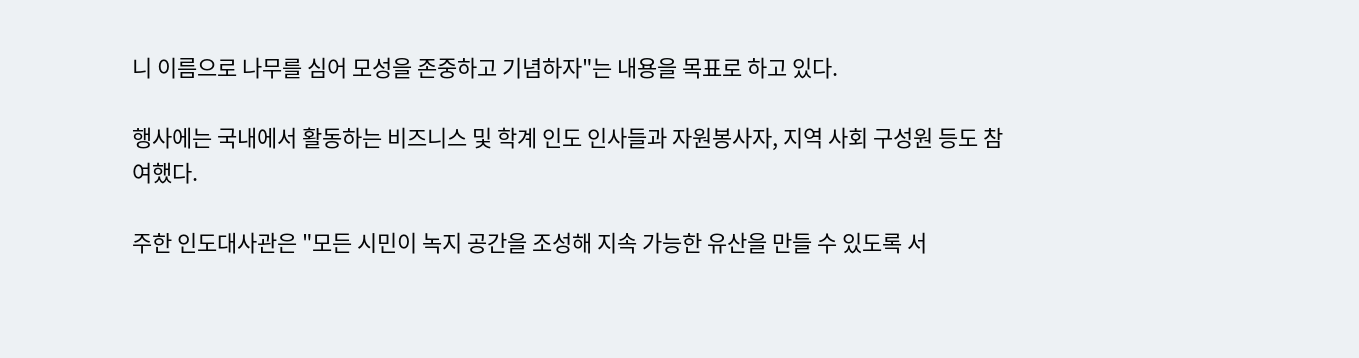니 이름으로 나무를 심어 모성을 존중하고 기념하자"는 내용을 목표로 하고 있다.

행사에는 국내에서 활동하는 비즈니스 및 학계 인도 인사들과 자원봉사자, 지역 사회 구성원 등도 참여했다.

주한 인도대사관은 "모든 시민이 녹지 공간을 조성해 지속 가능한 유산을 만들 수 있도록 서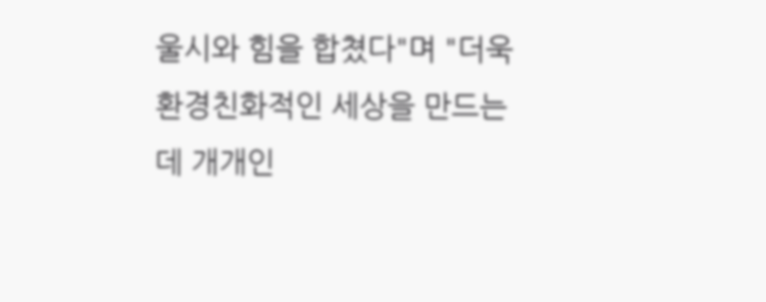울시와 힘을 합쳤다"며 "더욱 환경친화적인 세상을 만드는 데 개개인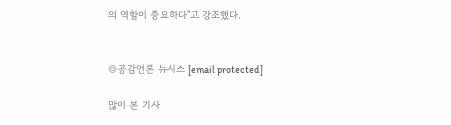의 역할이 중요하다"고 강조했다.


◎공감언론 뉴시스 [email protected]

많이 본 기사